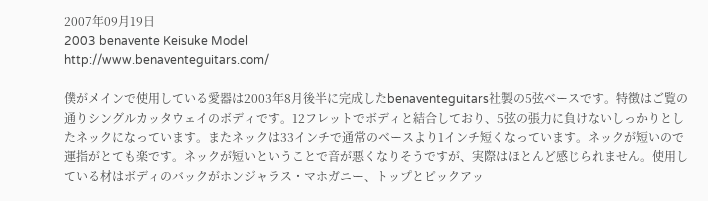2007年09月19日
2003 benavente Keisuke Model
http://www.benaventeguitars.com/

僕がメインで使用している愛器は2003年8月後半に完成したbenaventeguitars社製の5弦ベースです。特徴はご覧の通りシングルカッタウェイのボディです。12フレットでボディと結合しており、5弦の張力に負けないしっかりとしたネックになっています。またネックは33インチで通常のベースより1インチ短くなっています。ネックが短いので運指がとても楽です。ネックが短いということで音が悪くなりそうですが、実際はほとんど感じられません。使用している材はボディのバックがホンジャラス・マホガニー、トップとピックアッ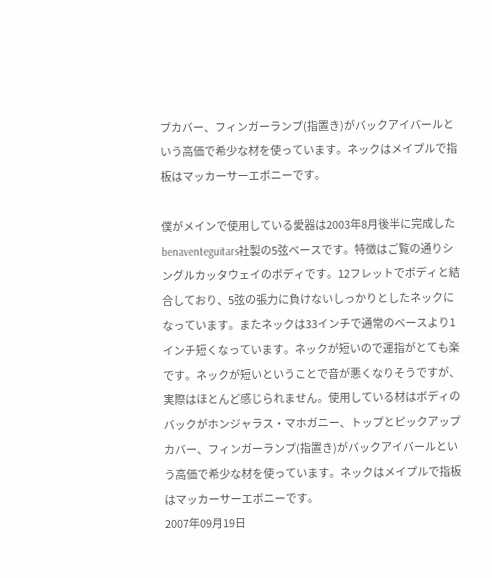プカバー、フィンガーランプ(指置き)がバックアイバールという高価で希少な材を使っています。ネックはメイプルで指板はマッカーサーエボニーです。

僕がメインで使用している愛器は2003年8月後半に完成したbenaventeguitars社製の5弦ベースです。特徴はご覧の通りシングルカッタウェイのボディです。12フレットでボディと結合しており、5弦の張力に負けないしっかりとしたネックになっています。またネックは33インチで通常のベースより1インチ短くなっています。ネックが短いので運指がとても楽です。ネックが短いということで音が悪くなりそうですが、実際はほとんど感じられません。使用している材はボディのバックがホンジャラス・マホガニー、トップとピックアップカバー、フィンガーランプ(指置き)がバックアイバールという高価で希少な材を使っています。ネックはメイプルで指板はマッカーサーエボニーです。
2007年09月19日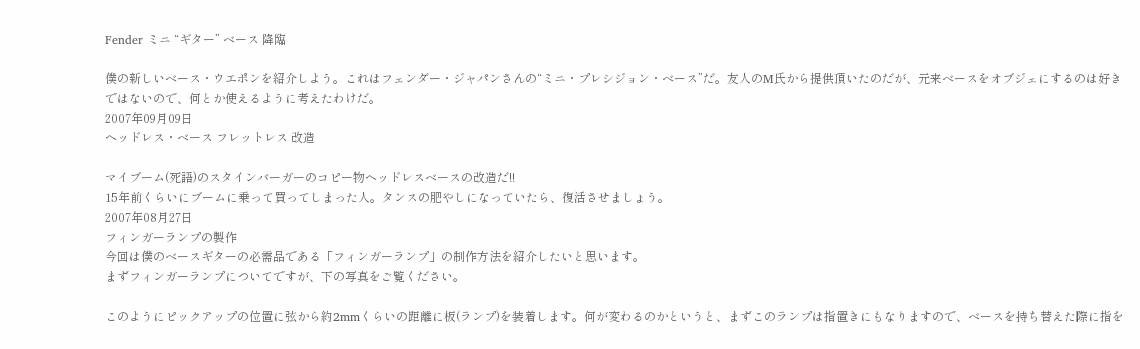Fender ミニ “ギター” ベース 降臨

僕の新しいベース・ウエポンを紹介しよう。これはフェンダー・ジャパンさんの“ミニ・プレシジョン・ベース”だ。友人のM氏から提供頂いたのだが、元来ベースをオブジェにするのは好きではないので、何とか使えるように考えたわけだ。
2007年09月09日
ヘッドレス・ベース フレットレス 改造

マイブーム(死語)のスタインバーガーのコピー物ヘッドレスベースの改造だ!!
15年前くらいにブームに乗って買ってしまった人。タンスの肥やしになっていたら、復活させましょう。
2007年08月27日
フィンガーランプの製作
今回は僕のベースギターの必需品である「フィンガーランプ」の制作方法を紹介したいと思います。
まずフィンガーランプについてですが、下の写真をご覧ください。

このようにピックアップの位置に弦から約2mmくらいの距離に板(ランプ)を装着します。何が変わるのかというと、まずこのランプは指置きにもなりますので、ベースを持ち替えた際に指を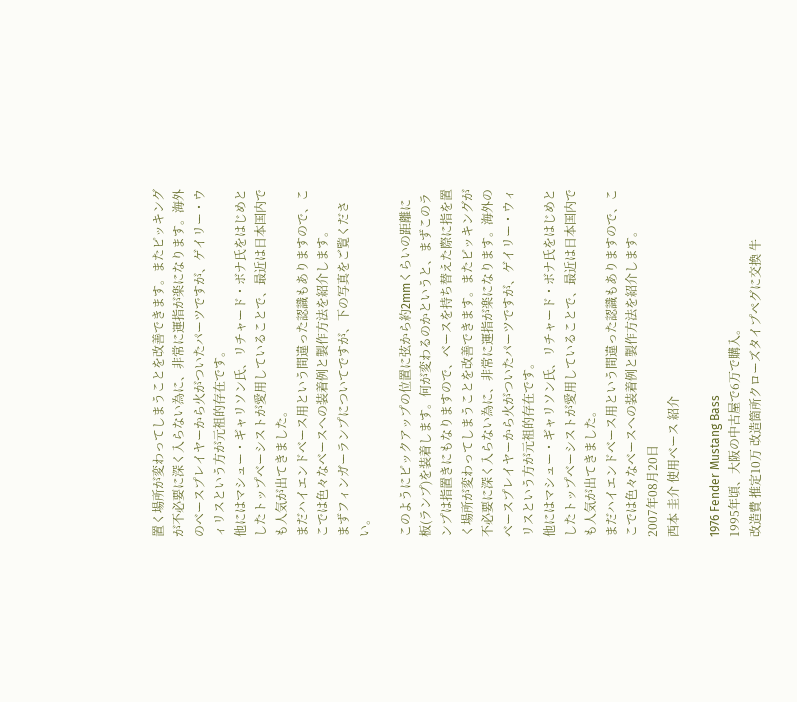置く場所が変わってしまうことを改善できます。またピッキングが不必要に深く入らない為に、非常に運指が楽になります。海外のベースプレイヤーから火がついたパーツですが、ゲイリー・ウィリスという方が元祖的存在です。
他にはマシュー・ギャリソン氏、リチャード・ボナ氏をはじめとしたトップベーシストが愛用していることで、最近は日本国内でも人気が出てきました。
まだハイエンドベース用という間違った認識もありますので、ここでは色々なベースへの装着例と製作方法を紹介します。
まずフィンガーランプについてですが、下の写真をご覧ください。

このようにピックアップの位置に弦から約2mmくらいの距離に板(ランプ)を装着します。何が変わるのかというと、まずこのランプは指置きにもなりますので、ベースを持ち替えた際に指を置く場所が変わってしまうことを改善できます。またピッキングが不必要に深く入らない為に、非常に運指が楽になります。海外のベースプレイヤーから火がついたパーツですが、ゲイリー・ウィリスという方が元祖的存在です。
他にはマシュー・ギャリソン氏、リチャード・ボナ氏をはじめとしたトップベーシストが愛用していることで、最近は日本国内でも人気が出てきました。
まだハイエンドベース用という間違った認識もありますので、ここでは色々なベースへの装着例と製作方法を紹介します。
2007年08月20日
西本 圭介 使用ベース 紹介

1976 Fender Mustang Bass
1995年頃、大阪の中古屋で6万で購入。
改造費 推定10万 改造箇所クローズタイプペグに交換 牛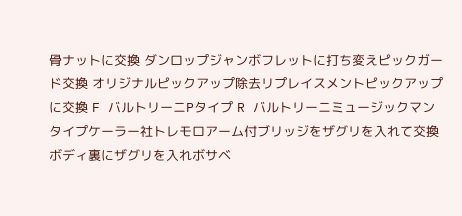骨ナットに交換 ダンロップジャンボフレットに打ち変えピックガード交換 オリジナルピックアップ除去リプレイスメントピックアップに交換 F バルトリーニPタイプ R バルトリーニミュージックマンタイプケーラー社トレモロアーム付ブリッジをザグリを入れて交換 ボディ裏にザグリを入れボサベ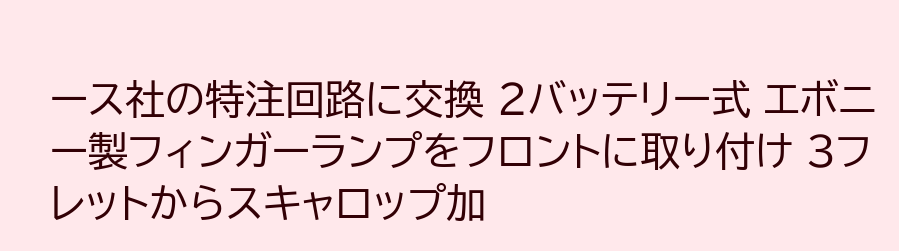ース社の特注回路に交換 2バッテリー式 エボニー製フィンガーランプをフロントに取り付け 3フレットからスキャロップ加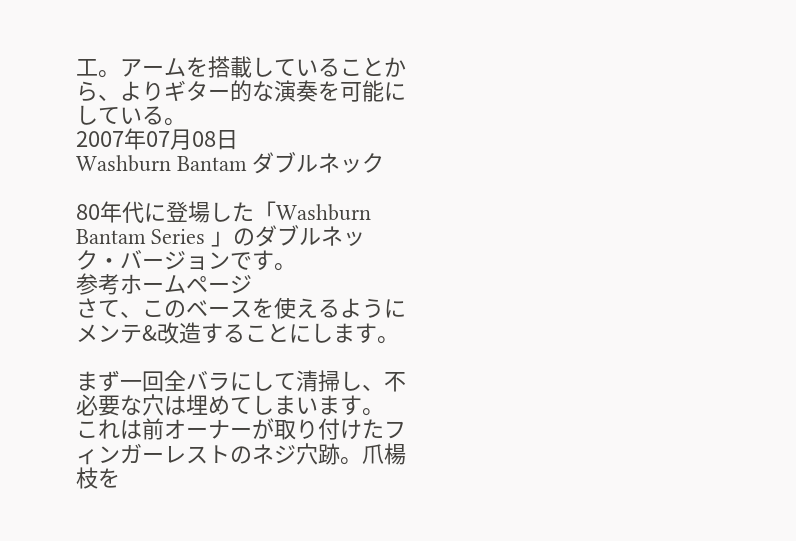工。アームを搭載していることから、よりギター的な演奏を可能にしている。
2007年07月08日
Washburn Bantam ダブルネック

80年代に登場した「Washburn Bantam Series 」のダブルネック・バージョンです。
参考ホームページ
さて、このベースを使えるようにメンテ&改造することにします。

まず一回全バラにして清掃し、不必要な穴は埋めてしまいます。
これは前オーナーが取り付けたフィンガーレストのネジ穴跡。爪楊枝を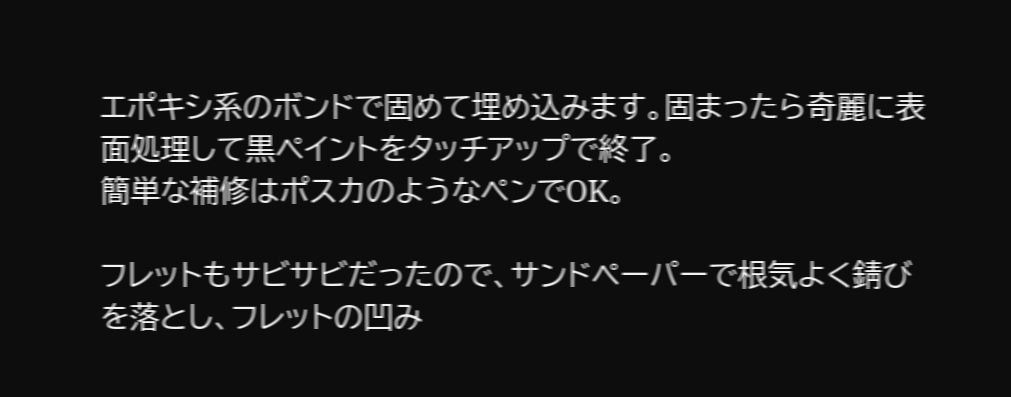エポキシ系のボンドで固めて埋め込みます。固まったら奇麗に表面処理して黒ペイントをタッチアップで終了。
簡単な補修はポスカのようなペンでOK。

フレットもサビサビだったので、サンドペーパーで根気よく錆びを落とし、フレットの凹み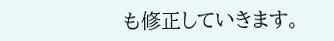も修正していきます。